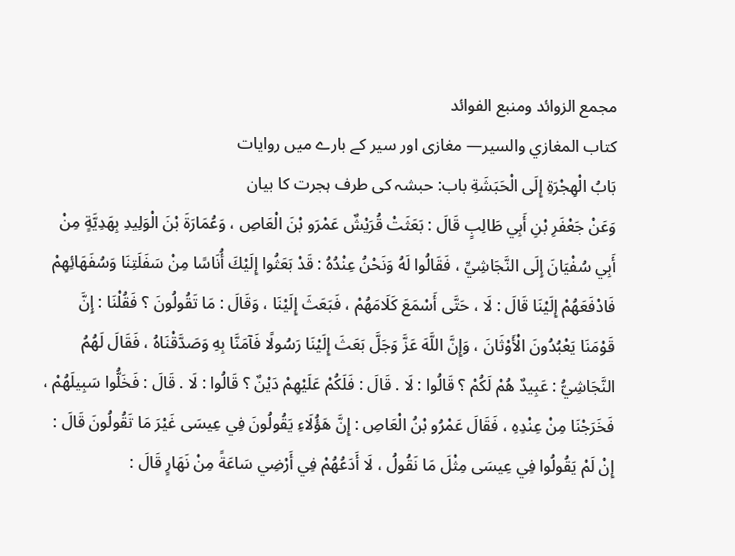مجمع الزوائد ومنبع الفوائد
كتاب المغازي والسير— مغازی اور سیر کے بارے میں روایات
بَابُ الْهِجْرَةِ إِلَى الْحَبَشَةِ باب: حبشہ کی طرف ہجرت کا بیان
وَعَنْ جَعْفَرِ بْنِ أَبِي طَالِبٍ قَالَ : بَعَثَتْ قُرَيْشٌ عَمْرَو بْنَ الْعَاصِ ، وَعُمَارَةَ بْنَ الْوَلِيدِ بِهَدِيَّةٍ مِنْ أَبِي سُفْيَانَ إِلَى النَّجَاشِيِّ ، فَقَالُوا لَهُ وَنَحْنُ عِنْدُهُ : قَدْ بَعَثُوا إِلَيْكَ أُنَاسًا مِنْ سَفَلَتِنَا وَسُفَهَائِهِمْ فَادْفَعَهُمْ إِلَيْنَا قَالَ : لَا ، حَتَّى أَسْمَعَ كَلَامَهُمْ ، فَبَعَثَ إِلَيْنَا ، وَقَالَ : مَا تَقُولُونَ ؟ فَقُلْنَا : إِنَّ قَوْمَنَا يَعْبُدُونَ الْأَوْثَانَ ، وَإِنَّ اللَّهَ عَزَّ وَجَلَّ بَعَثَ إِلَيْنَا رَسُولًا فَآمَنَّا بِهِ وَصَدَّقْنَاهُ ، فَقَالَ لَهُمُ النَّجَاشِيُّ : عَبِيدٌ هُمْ لَكُمْ ؟ قَالُوا : لَا . قَالَ : فَلَكُمْ عَلَيْهِمْ دَيْنٌ ؟ قَالُوا : لَا . قَالَ : فَخَلُّوا سَبِيلَهُمْ ، فَخَرَجْنَا مِنْ عِنْدِهِ ، فَقَالَ عَمْرُو بْنُ الْعَاصِ : إِنَّ هَؤُلَاءِ يَقُولُونَ فِي عِيسَى غَيْرَ مَا تَقُولُونَ قَالَ : إِنْ لَمْ يَقُولُوا فِي عِيسَى مِثْلَ مَا نَقُولُ ، لَا أَدَعُهُمْ فِي أَرْضِي سَاعَةً مِنْ نَهَارٍ قَالَ :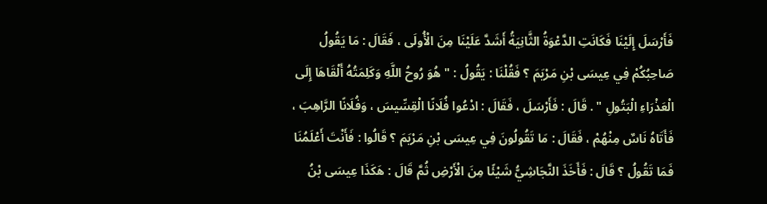فَأَرْسَلَ إِلَيْنَا فَكَانَتِ الدَّعْوَةُ الثَّانِيَةُ أَشَدَّ عَلَيْنَا مِنَ الْأُولَى ، فَقَالَ : مَا يَقُولُ صَاحِبُكُمْ فِي عِيسَى بْنِ مَرْيَمَ ؟ فَقُلْنَا : يَقُولُ : " هُوَ رُوحُ اللَّهِ وَكَلِمَتُهُ أَلْقَاهَا إِلَى الْعَذْرَاءِ الْبَتُولِ " . قَالَ : فَأَرْسَلَ ، فَقَالَ : ادْعُوا فُلَانًا الْقِسِّيسَ ، وَفُلَانًا الرَّاهِبَ ، فَأَتَاهُ نَاسٌ مِنْهُمْ ، فَقَالَ : مَا تَقُولُونَ فِي عِيسَى بْنِ مَرْيَمَ ؟ قَالُوا : فَأَنْتَ أَعْلَمُنَا فَمَا تَقُولُ ؟ قَالَ : فَأَخَذَ النَّجَاشِيُّ شَيْئًا مِنَ الْأَرْضِ ثُمَّ قَالَ : هَكَذَا عِيسَى بْنُ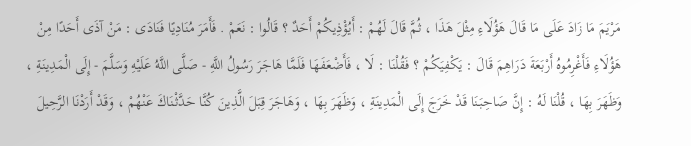مَرْيَمَ مَا زَادَ عَلَى مَا قَالَ هَؤُلَاءِ مِثْلَ هَذَا ، ثُمَّ قَالَ لَهُمْ : أَيُؤْذِيكُمْ أَحَدٌ ؟ قَالُوا : نَعَمْ . فَأَمَرَ مُنَادِيًا فَنَادَى : مَنْ آذَى أَحَدًا مِنْ هَؤُلَاءِ فَأَغْرِمُوهُ أَرْبَعَةَ دَرَاهِمَ قَالَ : يَكْفِيَكُمْ ؟ فَقُلْنَا : لَا ، فَأَضْعَفَهَا فَلَمَّا هَاجَرَ رَسُولُ اللَّهِ - صَلَّى اللَّهُ عَلَيْهِ وَسَلَّمَ - إِلَى الْمَدِينَةِ ، وَظَهَرَ بِهَا ، قُلْنَا لَهُ : إِنَّ صَاحِبَنَا قَدْ خَرَجَ إِلَى الْمَدِينَةِ ، وَظَهَرَ بِهَا ، وَهَاجَرَ قِبَلَ الَّذِينَ كُنَّا حَدَّثْنَاكَ عَنْهُمْ ، وَقَدْ أَرَدْنَا الرَّحِيلَ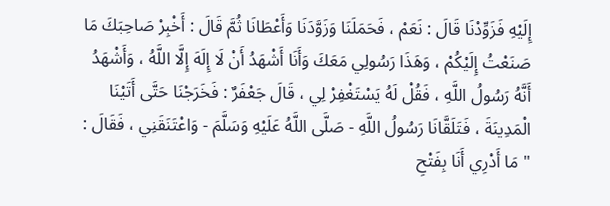إِلَيْهِ فَزَوِّدْنَا قَالَ : نَعَمْ ، فَحَمَلَنَا وَزَوَّدَنَا وَأَعْطَانَا ثُمَّ قَالَ : أَخْبِرْ صَاحِبَكَ مَا صَنَعْتُ إِلَيْكُمْ ، وَهَذَا رَسُولِي مَعَكَ وَأَنَا أَشْهَدُ أَنْ لَا إِلَهَ إِلَّا اللَّهُ ، وَأَشْهَدُ أَنَّهُ رَسُولُ اللَّهِ ، فَقُلْ لَهُ يَسْتَغْفِرْ لِي ، قَالَ جَعْفَرٌ : فَخَرَجْنَا حَتَّى أَتَيْنَا الْمَدِينَةَ ، فَتَلَقَّانَا رَسُولُ اللَّهِ - صَلَّى اللَّهُ عَلَيْهِ وَسَلَّمَ - وَاعْتَنَقَنِي ، فَقَالَ : " مَا أَدْرِي أَنَا بِفَتْحِ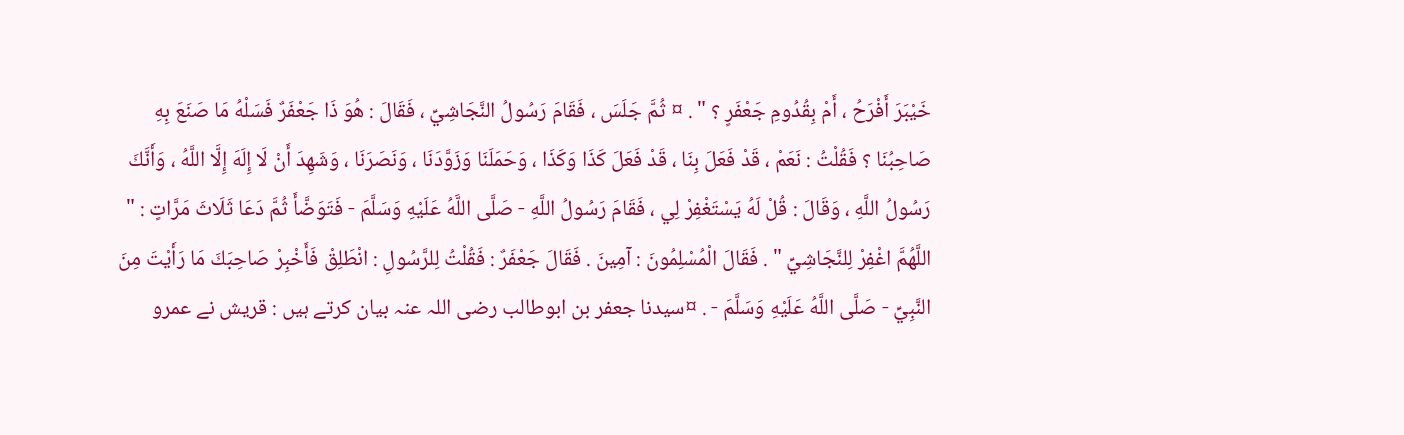خَيْبَرَ أَفْرَحُ ، أَمْ بِقُدُومِ جَعْفَرٍ ؟ " . ¤ ثُمَّ جَلَسَ ، فَقَامَ رَسُولُ النَّجَاشِيِّ ، فَقَالَ : هُوَ ذَا جَعْفَرٌ فَسَلْهُ مَا صَنَعَ بِهِ صَاحِبُنَا ؟ فَقُلْتُ : نَعَمْ ، قَدْ فَعَلَ بِنَا ، قَدْ فَعَلَ كَذَا وَكَذَا ، وَحَمَلَنَا وَزَوَّدَنَا ، وَنَصَرَنَا ، وَشَهِدَ أَنْ لَا إِلَهَ إِلَّا اللَّهُ ، وَأَنَّكَ رَسُولُ اللَّهِ ، وَقَالَ : قُلْ لَهُ يَسْتَغْفِرْ لِي ، فَقَامَ رَسُولُ اللَّهِ - صَلَّى اللَّهُ عَلَيْهِ وَسَلَّمَ - فَتَوَضَّأَ ثُمَّ دَعَا ثَلَاثَ مَرَّاتٍ : " اللَّهُمَّ اغْفِرْ لِلنَّجَاشِيِّ " . فَقَالَ الْمُسْلِمُونَ : آمِينَ . فَقَالَ جَعْفَرٌ : فَقُلْتُ لِلرَّسُولِ : انْطَلِقْ فَأَخْبِرْ صَاحِبَكَ مَا رَأَيْتَ مِنَ النَّبِيِّ - صَلَّى اللَّهُ عَلَيْهِ وَسَلَّمَ - . ¤سیدنا جعفر بن ابوطالب رضی اللہ عنہ بیان کرتے ہیں : قریش نے عمرو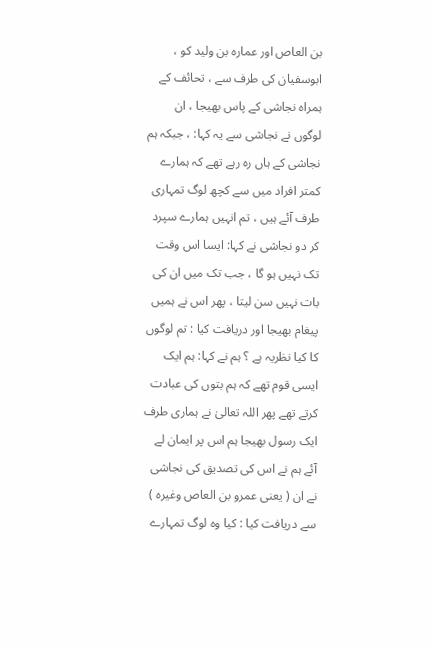بن العاص اور عمارہ بن ولید کو ، ابوسفیان کی طرف سے ، تحائف کے ہمراہ نجاشی کے پاس بھیجا ، ان لوگوں نے نجاشی سے یہ کہا: ، جبکہ ہم نجاشی کے ہاں رہ رہے تھے کہ ہمارے کمتر افراد میں سے کچھ لوگ تمہاری طرف آئے ہیں ، تم انہیں ہمارے سپرد کر دو نجاشی نے کہا: ایسا اس وقت تک نہیں ہو گا ، جب تک میں ان کی بات نہیں سن لیتا ، پھر اس نے ہمیں پیغام بھیجا اور دریافت کیا : تم لوگوں کا کیا نظریہ ہے ؟ ہم نے کہا: ہم ایک ایسی قوم تھے کہ ہم بتوں کی عبادت کرتے تھے پھر اللہ تعالیٰ نے ہماری طرف ایک رسول بھیجا ہم اس پر ایمان لے آئے ہم نے اس کی تصدیق کی نجاشی نے ان ( یعنی عمرو بن العاص وغیرہ ) سے دریافت کیا : کیا وہ لوگ تمہارے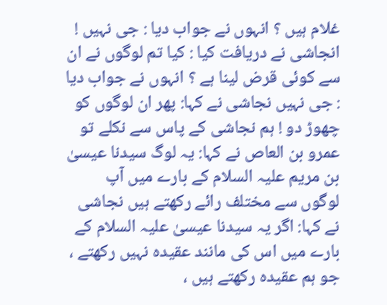غلام ہیں ؟ انہوں نے جواب دیا : جی نہیں ! انجاشی نے دریافت کیا : کیا تم لوگوں نے ان سے کوئی قرض لینا ہے ؟ انہوں نے جواب دیا : جی نہیں نجاشی نے کہا: پھر ان لوگوں کو چھوڑ دو ! ہم نجاشی کے پاس سے نکلے تو عمرو بن العاص نے کہا: یہ لوگ سیدنا عیسیٰ بن مریم علیہ السلام کے بارے میں آپ لوگوں سے مختلف رائے رکھتے ہیں نجاشی نے کہا: اگر یہ سیدنا عیسیٰ علیہ السلام کے بارے میں اس کی مانند عقیدہ نہیں رکھتے ، جو ہم عقیدہ رکھتے ہیں ،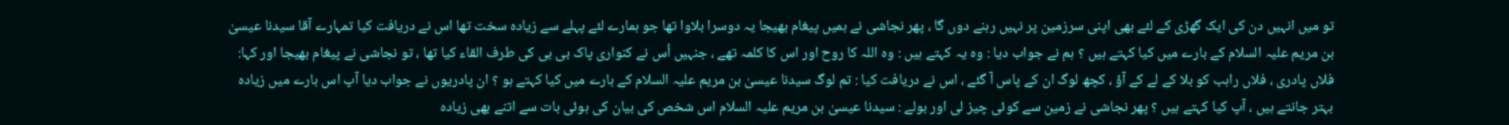تو میں انہیں دن کی ایک گھڑی کے لئے بھی اپنی سرزمین پر نہیں رہنے دوں گا ، پھر نجاشی نے ہمیں پیغام بھیجا یہ دوسرا بلاوا تھا جو ہمارے لئے پہلے سے زیادہ سخت تھا اس نے دریافت کیا تمہارے آقا سیدنا عیسیٰ بن مریم علیہ السلام کے بارے میں کیا کہتے ہیں ؟ ہم نے جواب دیا : وہ یہ کہتے ہیں : وہ اللہ کا روح اور اس کا کلمہ تھے ، جنہیں اُس نے کنواری پاک بی بی کی طرف القاء کیا تھا ، تو نجاشی نے پیغام بھیجا اور کہا: فلاں پادری ، فلاں راہب کو بلا کے لے کے آؤ ، کچھ لوگ ان کے پاس آ گئے ، اس نے دریافت کیا : تم لوگ سیدنا عیسیٰ بن مریم علیہ السلام کے بارے میں کیا کہتے ہو ؟ ان پادریوں نے جواب دیا آپ اس بارے میں زیادہ بہتر جانتے ہیں ، آپ کیا کہتے ہیں ؟ پھر نجاشی نے زمین سے کوئی چیز لی اور بولے : سیدنا عیسیٰ بن مریم علیہ السلام اس شخص کی بیان کی ہوئی بات سے اتنے بھی زیادہ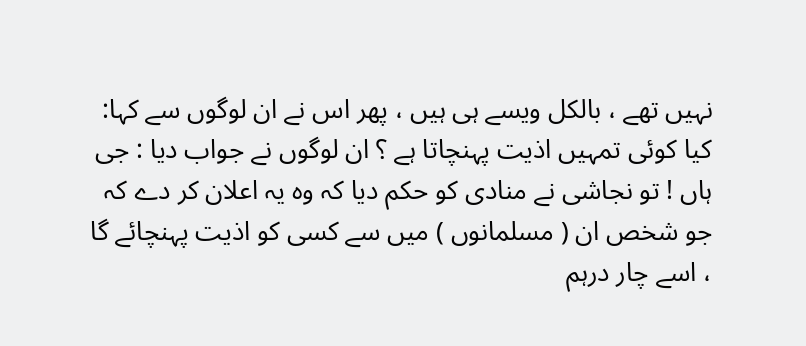نہیں تھے ، بالکل ویسے ہی ہیں ، پھر اس نے ان لوگوں سے کہا: کیا کوئی تمہیں اذیت پہنچاتا ہے ؟ ان لوگوں نے جواب دیا : جی ہاں ! تو نجاشی نے منادی کو حکم دیا کہ وہ یہ اعلان کر دے کہ جو شخص ان ( مسلمانوں ) میں سے کسی کو اذیت پہنچائے گا ، اسے چار درہم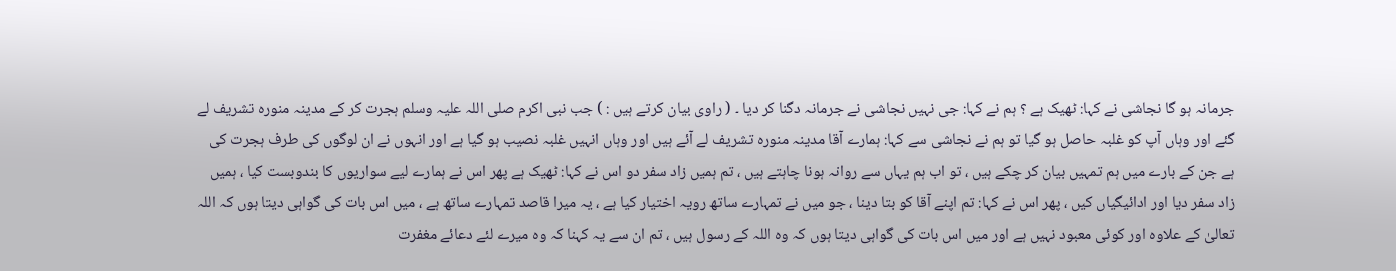جرمانہ ہو گا نجاشی نے کہا: ٹھیک ہے ؟ ہم نے کہا: جی نہیں نجاشی نے جرمانہ دگنا کر دیا ۔ ( راوی بیان کرتے ہیں : ) جب نبی اکرم صلی اللہ علیہ وسلم ہجرت کر کے مدینہ منورہ تشریف لے گئے اور وہاں آپ کو غلبہ حاصل ہو گیا تو ہم نے نجاشی سے کہا: ہمارے آقا مدینہ منورہ تشریف لے آئے ہیں اور وہاں انہیں غلبہ نصیب ہو گیا ہے اور انہوں نے ان لوگوں کی طرف ہجرت کی ہے جن کے بارے میں ہم تمہیں بیان کر چکے ہیں ، تو اب ہم یہاں سے روانہ ہونا چاہتے ہیں ، تم ہمیں زاد سفر دو اس نے کہا: ٹھیک ہے پھر اس نے ہمارے لیے سواریوں کا بندوبست کیا ، ہمیں زاد سفر دیا اور ادائیگیاں کیں ، پھر اس نے کہا: تم اپنے آقا کو بتا دینا ، جو میں نے تمہارے ساتھ رویہ اختیار کیا ہے ، یہ میرا قاصد تمہارے ساتھ ہے ، میں اس بات کی گواہی دیتا ہوں کہ اللہ تعالیٰ کے علاوہ اور کوئی معبود نہیں ہے اور میں اس بات کی گواہی دیتا ہوں کہ وہ اللہ کے رسول ہیں ، تم ان سے یہ کہنا کہ وہ میرے لئے دعائے مغفرت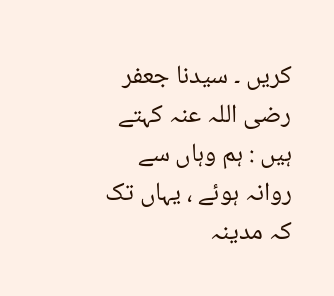کریں ۔ سیدنا جعفر رضی اللہ عنہ کہتے ہیں : ہم وہاں سے روانہ ہوئے ، یہاں تک کہ مدینہ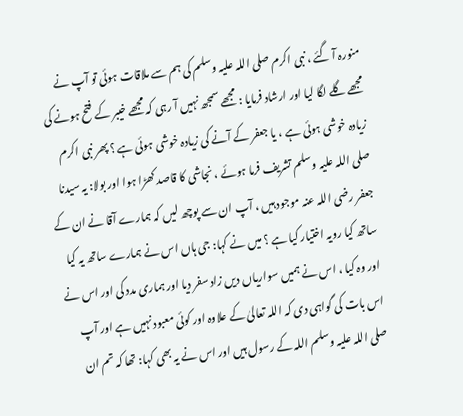منورہ آ گئے ، نبی اکرم صلی اللہ علیہ وسلم کی ہم سے ملاقات ہوئی تو آپ نے مجھے گلے لگا لیا اور ارشاد فرمایا : مجھے سمجھ نہیں آ رہی کہ مجھے خیبر کے فتح ہونے کی زیادہ خوشی ہوئی ہے ، یا جعفر کے آنے کی زیادہ خوشی ہوئی ہے ؟ پھر نبی اکرم صلی اللہ علیہ وسلم تشریف فرما ہوئے ، نجاشی کا قاصد کھڑا ہوا اور بولا: یہ سیدنا جعفر رضی اللہ عنہ موجود ہیں ، آپ ان سے پوچھ لیں کہ ہمارے آقا نے ان کے ساتھ کیا رویہ اختیار کیا ہے ؟ میں نے کہا: جی ہاں اس نے ہمارے ساتھ یہ کیا اور وہ کیا ، اس نے ہمیں سواریاں دیں زاد سفر دیا اور ہماری مدد کی اور اس نے اس بات کی گواہی دی کہ اللہ تعالیٰ کے علاوہ اور کوئی معبود نہیں ہے اور آپ صلی اللہ علیہ وسلم اللہ کے رسول ہیں اور اس نے یہ بھی کہا: تھا کہ تم ان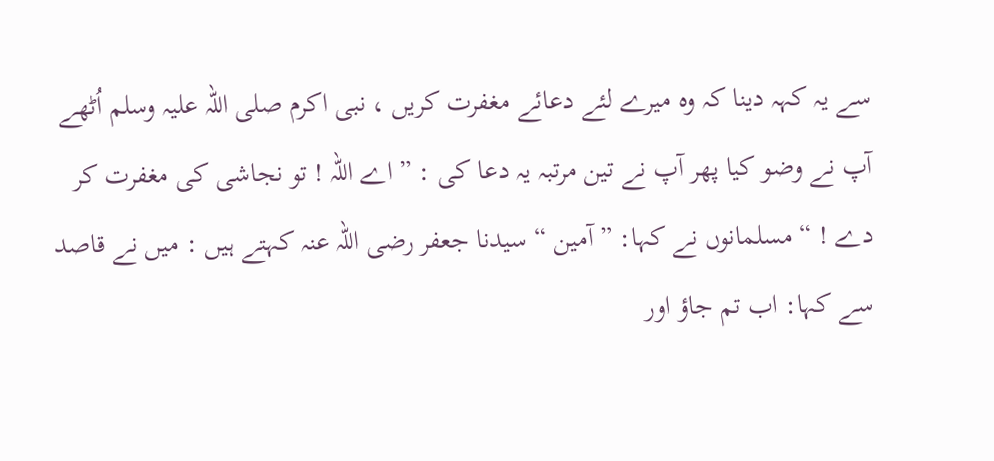سے یہ کہہ دینا کہ وہ میرے لئے دعائے مغفرت کریں ، نبی اکرم صلی اللہ علیہ وسلم اُٹھے آپ نے وضو کیا پھر آپ نے تین مرتبہ یہ دعا کی : ” اے اللہ ! تو نجاشی کی مغفرت کر دے ! “ مسلمانوں نے کہا: ” آمین “ سیدنا جعفر رضی اللہ عنہ کہتے ہیں : میں نے قاصد سے کہا: اب تم جاؤ اور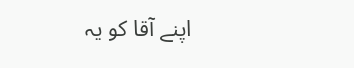اپنے آقا کو یہ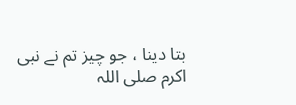بتا دینا ، جو چیز تم نے نبی اکرم صلی اللہ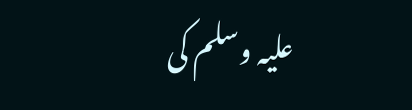علیہ وسلم کی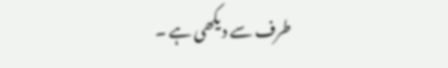طرف سے دیکھی ہے ۔